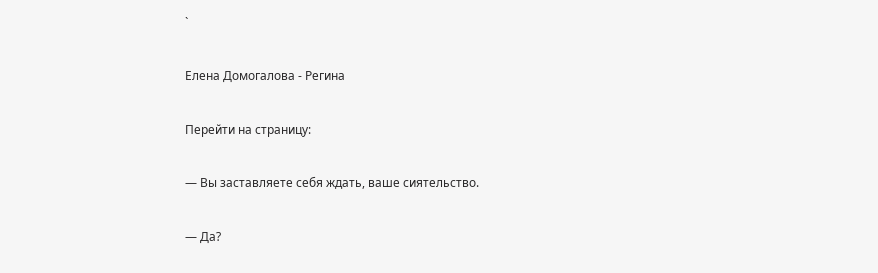`

Елена Домогалова - Регина

Перейти на страницу:

— Вы заставляете себя ждать, ваше сиятельство.

— Да?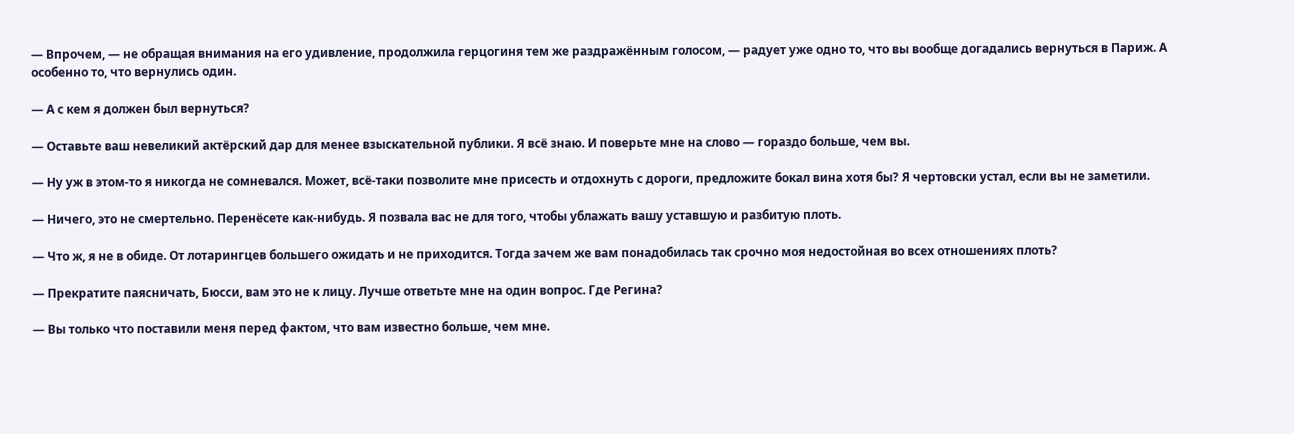— Впрочем, — не обращая внимания на его удивление, продолжила герцогиня тем же раздражённым голосом, — радует уже одно то, что вы вообще догадались вернуться в Париж. А особенно то, что вернулись один.

— А с кем я должен был вернуться?

— Оставьте ваш невеликий актёрский дар для менее взыскательной публики. Я всё знаю. И поверьте мне на слово — гораздо больше, чем вы.

— Ну уж в этом-то я никогда не сомневался. Может, всё-таки позволите мне присесть и отдохнуть с дороги, предложите бокал вина хотя бы? Я чертовски устал, если вы не заметили.

— Ничего, это не смертельно. Перенёсете как-нибудь. Я позвала вас не для того, чтобы ублажать вашу уставшую и разбитую плоть.

— Что ж, я не в обиде. От лотарингцев большего ожидать и не приходится. Тогда зачем же вам понадобилась так срочно моя недостойная во всех отношениях плоть?

— Прекратите паясничать, Бюсси, вам это не к лицу. Лучше ответьте мне на один вопрос. Где Регина?

— Вы только что поставили меня перед фактом, что вам известно больше, чем мне.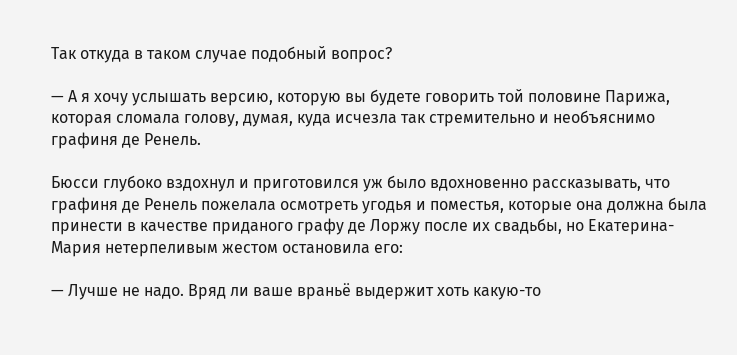Так откуда в таком случае подобный вопрос?

— А я хочу услышать версию, которую вы будете говорить той половине Парижа, которая сломала голову, думая, куда исчезла так стремительно и необъяснимо графиня де Ренель.

Бюсси глубоко вздохнул и приготовился уж было вдохновенно рассказывать, что графиня де Ренель пожелала осмотреть угодья и поместья, которые она должна была принести в качестве приданого графу де Лоржу после их свадьбы, но Екатерина-Мария нетерпеливым жестом остановила его:

— Лучше не надо. Вряд ли ваше враньё выдержит хоть какую-то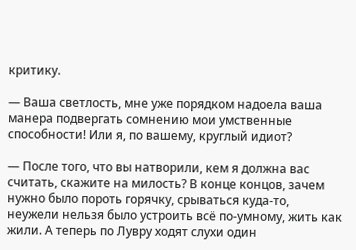критику.

— Ваша светлость, мне уже порядком надоела ваша манера подвергать сомнению мои умственные способности! Или я, по вашему, круглый идиот?

— После того, что вы натворили, кем я должна вас считать, скажите на милость? В конце концов, зачем нужно было пороть горячку, срываться куда-то, неужели нельзя было устроить всё по-умному, жить как жили. А теперь по Лувру ходят слухи один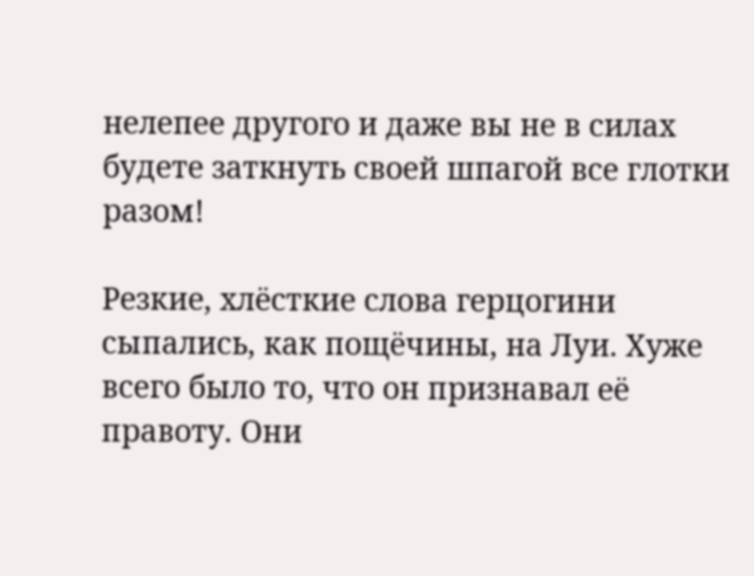нелепее другого и даже вы не в силах будете заткнуть своей шпагой все глотки разом!

Резкие, хлёсткие слова герцогини сыпались, как пощёчины, на Луи. Хуже всего было то, что он признавал её правоту. Они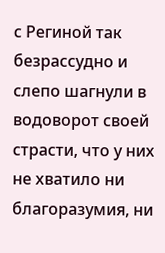с Региной так безрассудно и слепо шагнули в водоворот своей страсти, что у них не хватило ни благоразумия, ни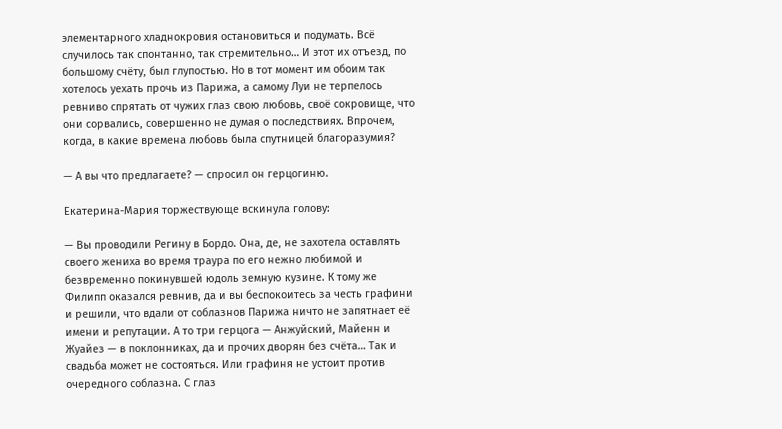элементарного хладнокровия остановиться и подумать. Всё случилось так спонтанно, так стремительно… И этот их отъезд, по большому счёту, был глупостью. Но в тот момент им обоим так хотелось уехать прочь из Парижа, а самому Луи не терпелось ревниво спрятать от чужих глаз свою любовь, своё сокровище, что они сорвались, совершенно не думая о последствиях. Впрочем, когда, в какие времена любовь была спутницей благоразумия?

— А вы что предлагаете? — спросил он герцогиню.

Екатерина-Мария торжествующе вскинула голову:

— Вы проводили Регину в Бордо. Она, де, не захотела оставлять своего жениха во время траура по его нежно любимой и безвременно покинувшей юдоль земную кузине. К тому же Филипп оказался ревнив, да и вы беспокоитесь за честь графини и решили, что вдали от соблазнов Парижа ничто не запятнает её имени и репутации. А то три герцога — Анжуйский, Майенн и Жуайез — в поклонниках, да и прочих дворян без счёта… Так и свадьба может не состояться. Или графиня не устоит против очередного соблазна. С глаз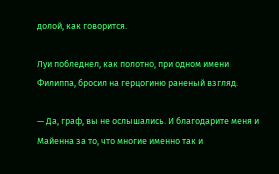долой, как говорится.

Луи побледнел, как полотно, при одном имени Филиппа, бросил на герцогиню раненый взгляд.

— Да, граф, вы не ослышались. И благодарите меня и Майенна за то, что многие именно так и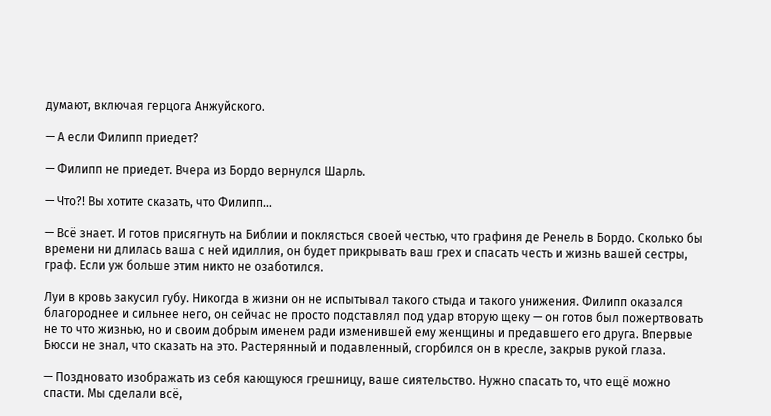думают, включая герцога Анжуйского.

— А если Филипп приедет?

— Филипп не приедет. Вчера из Бордо вернулся Шарль.

— Что?! Вы хотите сказать, что Филипп…

— Всё знает. И готов присягнуть на Библии и поклясться своей честью, что графиня де Ренель в Бордо. Сколько бы времени ни длилась ваша с ней идиллия, он будет прикрывать ваш грех и спасать честь и жизнь вашей сестры, граф. Если уж больше этим никто не озаботился.

Луи в кровь закусил губу. Никогда в жизни он не испытывал такого стыда и такого унижения. Филипп оказался благороднее и сильнее него, он сейчас не просто подставлял под удар вторую щеку — он готов был пожертвовать не то что жизнью, но и своим добрым именем ради изменившей ему женщины и предавшего его друга. Впервые Бюсси не знал, что сказать на это. Растерянный и подавленный, сгорбился он в кресле, закрыв рукой глаза.

— Поздновато изображать из себя кающуюся грешницу, ваше сиятельство. Нужно спасать то, что ещё можно спасти. Мы сделали всё,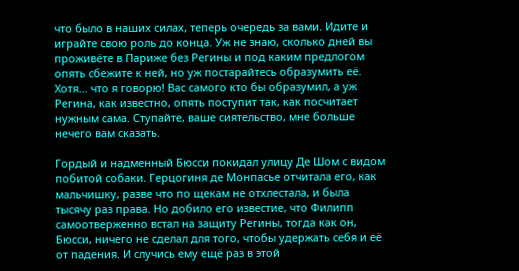что было в наших силах, теперь очередь за вами. Идите и играйте свою роль до конца. Уж не знаю, сколько дней вы проживёте в Париже без Регины и под каким предлогом опять сбежите к ней, но уж постарайтесь образумить её. Хотя… что я говорю! Вас самого кто бы образумил, а уж Регина, как известно, опять поступит так, как посчитает нужным сама. Ступайте, ваше сиятельство, мне больше нечего вам сказать.

Гордый и надменный Бюсси покидал улицу Де Шом с видом побитой собаки. Герцогиня де Монпасье отчитала его, как мальчишку, разве что по щекам не отхлестала, и была тысячу раз права. Но добило его известие, что Филипп самоотверженно встал на защиту Регины, тогда как он, Бюсси, ничего не сделал для того, чтобы удержать себя и её от падения. И случись ему ещё раз в этой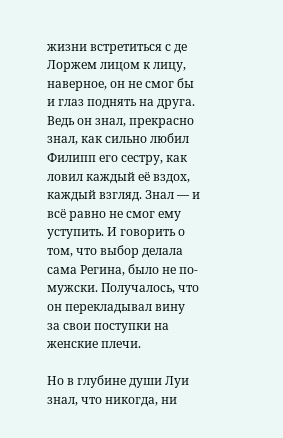жизни встретиться с де Лоржем лицом к лицу, наверное, он не смог бы и глаз поднять на друга. Ведь он знал, прекрасно знал, как сильно любил Филипп его сестру, как ловил каждый её вздох, каждый взгляд. Знал — и всё равно не смог ему уступить. И говорить о том, что выбор делала сама Регина, было не по-мужски. Получалось, что он перекладывал вину за свои поступки на женские плечи.

Но в глубине души Луи знал, что никогда, ни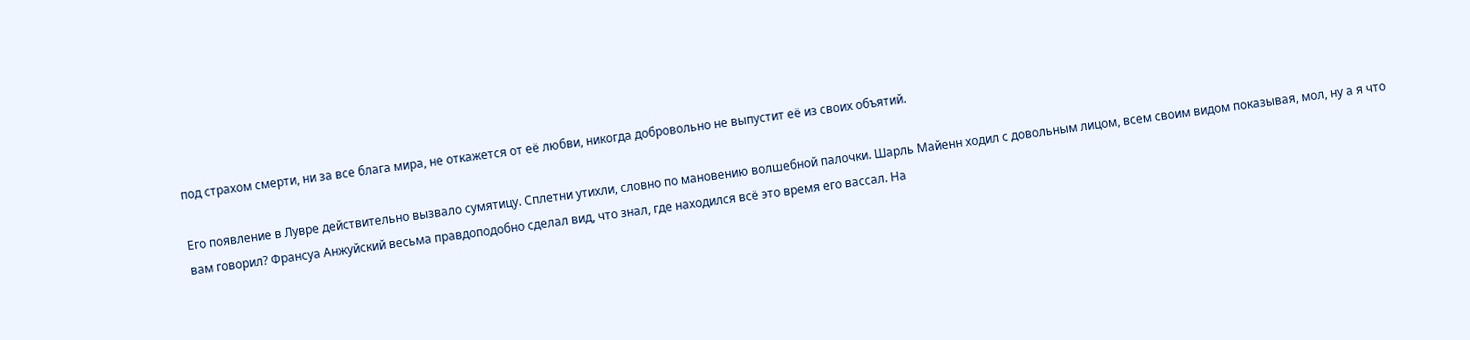под страхом смерти, ни за все блага мира, не откажется от её любви, никогда добровольно не выпустит её из своих объятий.

Его появление в Лувре действительно вызвало сумятицу. Сплетни утихли, словно по мановению волшебной палочки. Шарль Майенн ходил с довольным лицом, всем своим видом показывая, мол, ну а я что вам говорил? Франсуа Анжуйский весьма правдоподобно сделал вид, что знал, где находился всё это время его вассал. На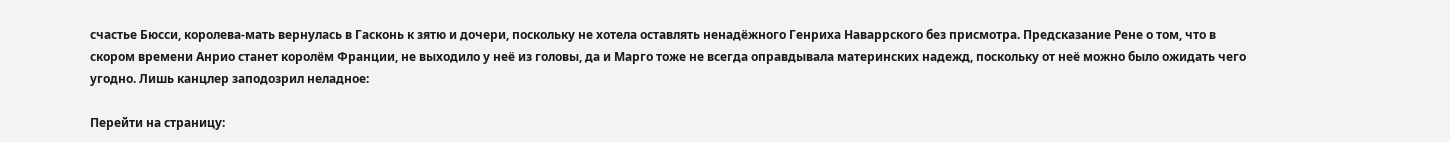счастье Бюсси, королева-мать вернулась в Гасконь к зятю и дочери, поскольку не хотела оставлять ненадёжного Генриха Наваррского без присмотра. Предсказание Рене о том, что в скором времени Анрио станет королём Франции, не выходило у неё из головы, да и Марго тоже не всегда оправдывала материнских надежд, поскольку от неё можно было ожидать чего угодно. Лишь канцлер заподозрил неладное:

Перейти на страницу: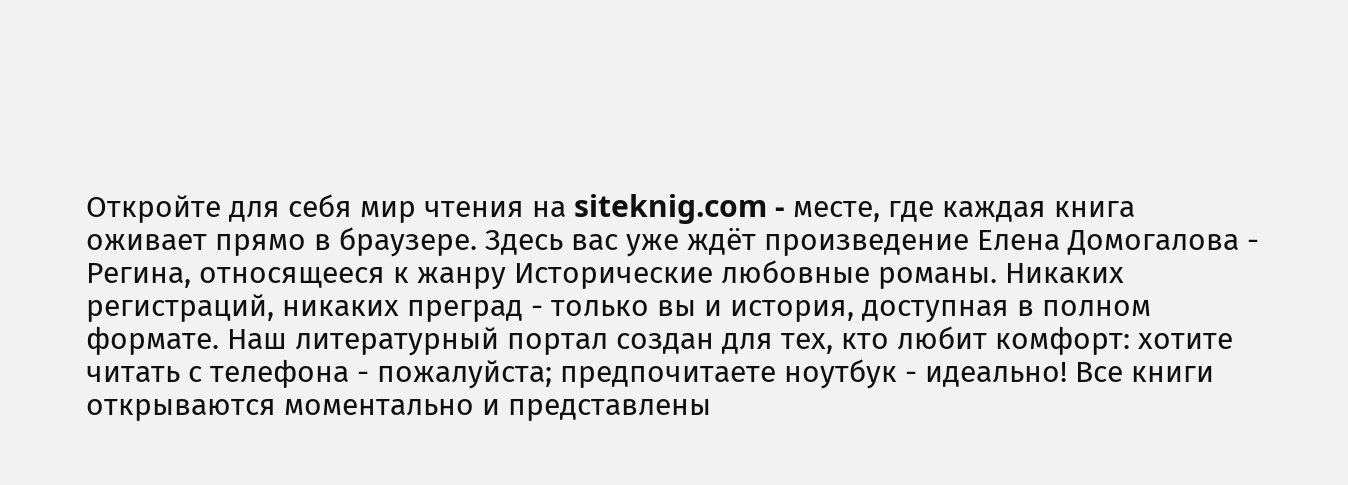Откройте для себя мир чтения на siteknig.com - месте, где каждая книга оживает прямо в браузере. Здесь вас уже ждёт произведение Елена Домогалова - Регина, относящееся к жанру Исторические любовные романы. Никаких регистраций, никаких преград - только вы и история, доступная в полном формате. Наш литературный портал создан для тех, кто любит комфорт: хотите читать с телефона - пожалуйста; предпочитаете ноутбук - идеально! Все книги открываются моментально и представлены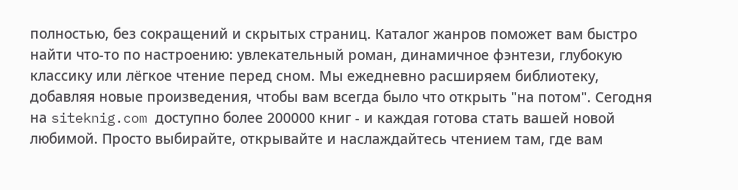полностью, без сокращений и скрытых страниц. Каталог жанров поможет вам быстро найти что-то по настроению: увлекательный роман, динамичное фэнтези, глубокую классику или лёгкое чтение перед сном. Мы ежедневно расширяем библиотеку, добавляя новые произведения, чтобы вам всегда было что открыть "на потом". Сегодня на siteknig.com доступно более 200000 книг - и каждая готова стать вашей новой любимой. Просто выбирайте, открывайте и наслаждайтесь чтением там, где вам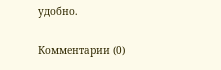удобно.

Комментарии (0)